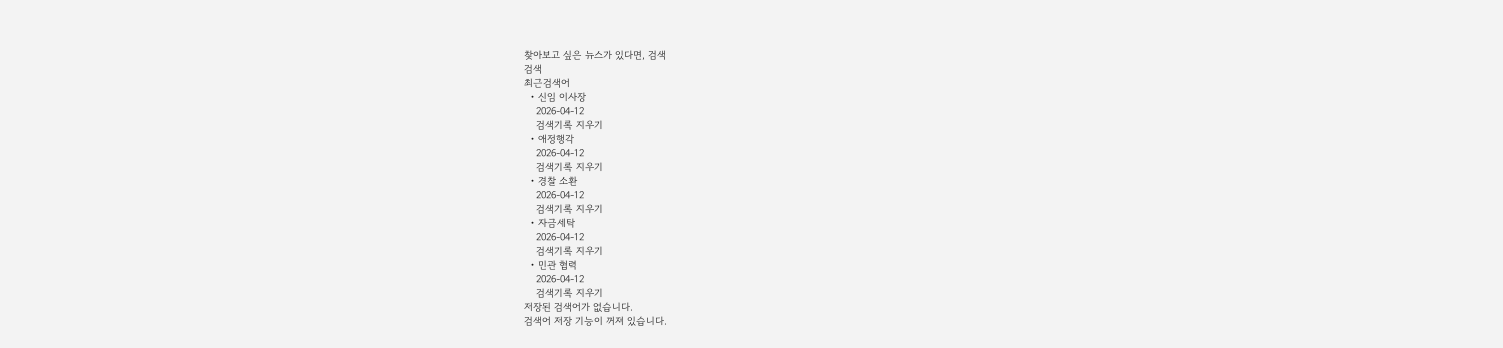찾아보고 싶은 뉴스가 있다면, 검색
검색
최근검색어
  • 신임 이사장
    2026-04-12
    검색기록 지우기
  • 애정행각
    2026-04-12
    검색기록 지우기
  • 경찰 소환
    2026-04-12
    검색기록 지우기
  • 자금세탁
    2026-04-12
    검색기록 지우기
  • 민관 협력
    2026-04-12
    검색기록 지우기
저장된 검색어가 없습니다.
검색어 저장 기능이 꺼져 있습니다.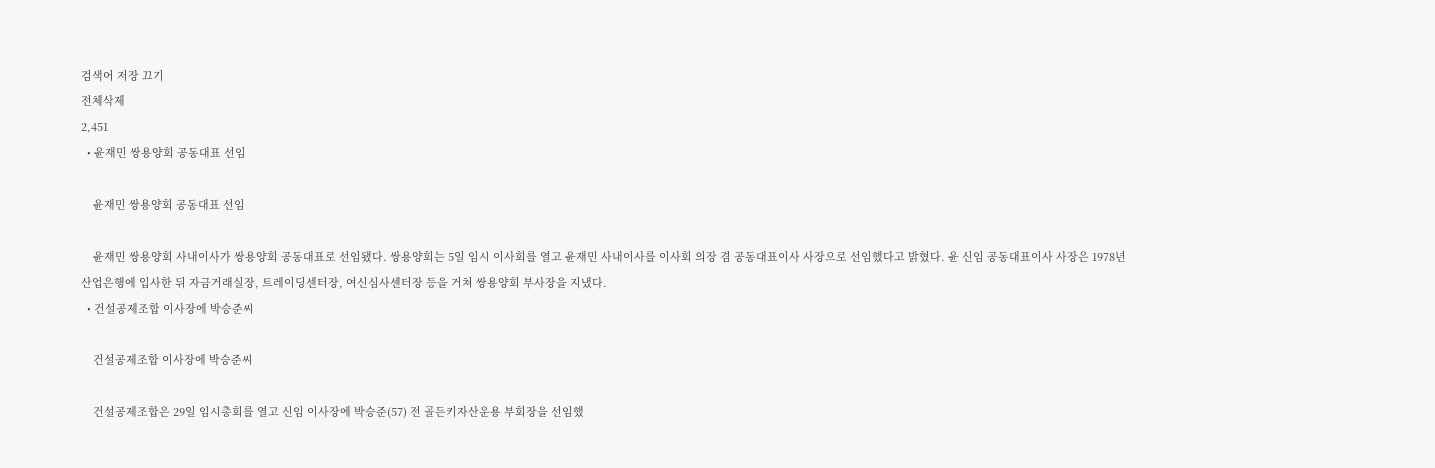검색어 저장 끄기
전체삭제
2,451
  • 윤재민 쌍용양회 공동대표 선임

    윤재민 쌍용양회 공동대표 선임

    윤재민 쌍용양회 사내이사가 쌍용양회 공동대표로 선임됐다. 쌍용양회는 5일 임시 이사회를 열고 윤재민 사내이사를 이사회 의장 겸 공동대표이사 사장으로 선임했다고 밝혔다. 윤 신임 공동대표이사 사장은 1978년 산업은행에 입사한 뒤 자금거래실장, 트레이딩센터장, 여신심사센터장 등을 거쳐 쌍용양회 부사장을 지냈다.
  • 건설공제조합 이사장에 박승준씨

    건설공제조합 이사장에 박승준씨

    건설공제조합은 29일 임시총회를 열고 신임 이사장에 박승준(57) 전 골든키자산운용 부회장을 선임했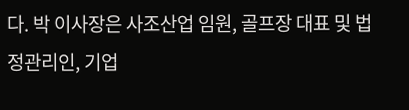다. 박 이사장은 사조산업 임원, 골프장 대표 및 법정관리인, 기업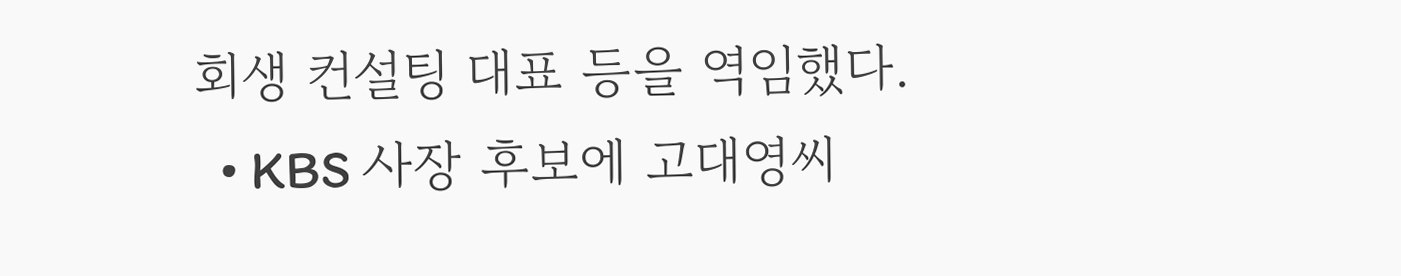회생 컨설팅 대표 등을 역임했다.
  • KBS 사장 후보에 고대영씨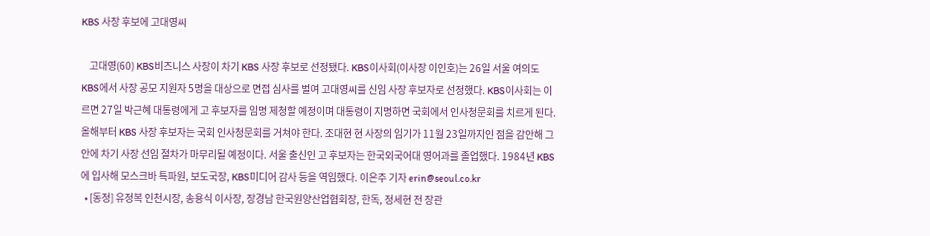KBS 사장 후보에 고대영씨

    고대영(60) KBS비즈니스 사장이 차기 KBS 사장 후보로 선정됐다. KBS이사회(이사장 이인호)는 26일 서울 여의도 KBS에서 사장 공모 지원자 5명을 대상으로 면접 심사를 벌여 고대영씨를 신임 사장 후보자로 선정했다. KBS이사회는 이르면 27일 박근혜 대통령에게 고 후보자를 임명 제청할 예정이며 대통령이 지명하면 국회에서 인사청문회를 치르게 된다. 올해부터 KBS 사장 후보자는 국회 인사청문회를 거쳐야 한다. 조대현 현 사장의 임기가 11월 23일까지인 점을 감안해 그 안에 차기 사장 선임 절차가 마무리될 예정이다. 서울 출신인 고 후보자는 한국외국어대 영어과를 졸업했다. 1984년 KBS에 입사해 모스크바 특파원, 보도국장, KBS미디어 감사 등을 역임했다. 이은주 기자 erin@seoul.co.kr
  • [동정] 유정복 인천시장, 송용식 이사장, 장경남 한국원양산업협회장, 한독, 정세현 전 장관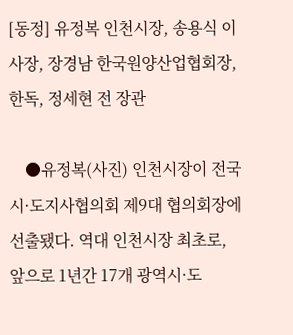[동정] 유정복 인천시장, 송용식 이사장, 장경남 한국원양산업협회장, 한독, 정세현 전 장관

    ●유정복(사진) 인천시장이 전국 시·도지사협의회 제9대 협의회장에 선출됐다. 역대 인천시장 최초로, 앞으로 1년간 17개 광역시·도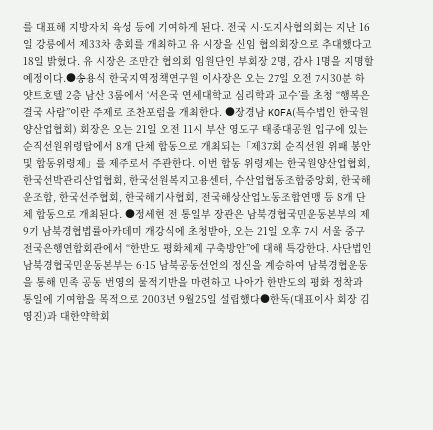를 대표해 지방자치 육성 등에 기여하게 된다. 전국 시·도지사협의회는 지난 16일 강릉에서 제33차 총회를 개최하고 유 시장을 신임 협의회장으로 추대했다고 18일 밝혔다. 유 시장은 조만간 협의회 임원단인 부회장 2명, 감사 1명을 지명할 예정이다.●송용식 한국지역정책연구원 이사장은 오는 27일 오전 7시30분 하얏트호텔 2층 남산 3룸에서 ‘서은국 연세대학교 심리학과 교수’를 초청 “행복은 결국 사람”이란 주제로 조찬포럼을 개최한다. ●장경남 KOFA(특수법인 한국원양산업협회) 회장은 오는 21일 오전 11시 부산 영도구 태종대공원 입구에 있는 순직선원위령탑에서 8개 단체 합동으로 개최되는「제37회 순직선원 위패 봉안 및 합동위령제」를 제주로서 주관한다. 이번 합동 위령제는 한국원양산업협회, 한국선박관리산업협회, 한국선원복지고용센터, 수산업협동조합중앙회, 한국해운조합, 한국선주협회, 한국해기사협회, 전국해상산업노동조합연맹 등 8개 단체 합동으로 개최된다. ●정세현 전 통일부 장관은 남북경협국민운동본부의 제9기 남북경협법률아카데미 개강식에 초청받아, 오는 21일 오후 7시 서울 중구 전국은행연합회관에서 “한반도 평화체제 구축방안”에 대해 특강한다. 사단법인 남북경협국민운동본부는 6·15 남북공동선언의 정신을 계승하여 남북경협운동을 통해 민족 공동 번영의 물적기반을 마련하고 나아가 한반도의 평화 정착과 통일에 기여함을 목적으로 2003년 9월25일 설립했다●한독(대표이사 회장 김영진)과 대한약학회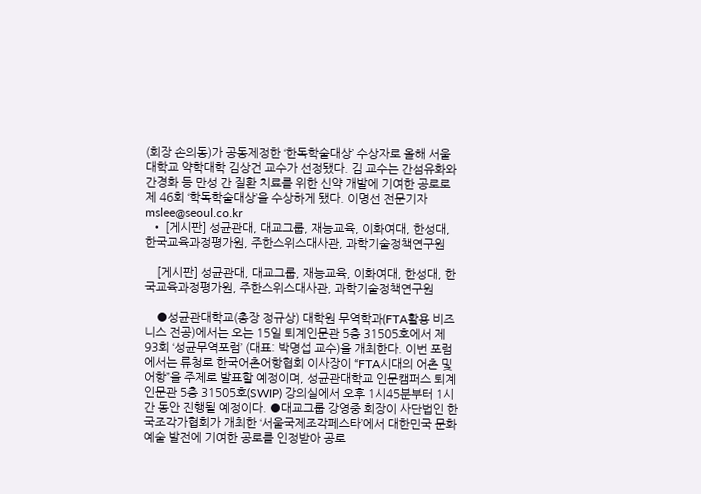(회장 손의동)가 공동제정한 ‘한독학술대상’ 수상자로 올해 서울대학교 약학대학 김상건 교수가 선정됐다. 김 교수는 간섬유화와 간경화 등 만성 간 질환 치료를 위한 신약 개발에 기여한 공로로 제 46회 ‘학독학술대상’을 수상하게 됐다. 이명선 전문기자 mslee@seoul.co.kr
  • [게시판] 성균관대, 대교그룹, 재능교육, 이화여대, 한성대, 한국교육과정평가원, 주한스위스대사관, 과학기술정책연구원

    [게시판] 성균관대, 대교그룹, 재능교육, 이화여대, 한성대, 한국교육과정평가원, 주한스위스대사관, 과학기술정책연구원

    ●성균관대학교(총장 정규상) 대학원 무역학과(FTA활용 비즈니스 전공)에서는 오는 15일 퇴계인문관 5층 31505호에서 제93회 ‘성균무역포럼’ (대표: 박명섭 교수)을 개최한다. 이번 포럼에서는 류청로 한국어촌어항협회 이사장이 “FTA시대의 어촌 및 어항”을 주제로 발표할 예정이며, 성균관대학교 인문캠퍼스 퇴계인문관 5층 31505호(SWIP) 강의실에서 오후 1시45분부터 1시간 동안 진행될 예정이다. ●대교그룹 강영중 회장이 사단법인 한국조각가협회가 개최한 ‘서울국제조각페스타’에서 대한민국 문화예술 발전에 기여한 공로를 인정받아 공로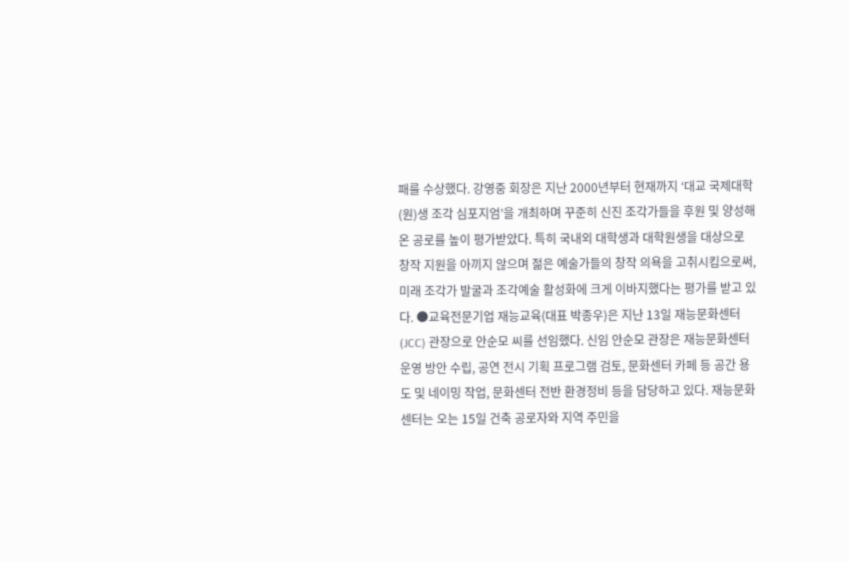패를 수상했다. 강영중 회장은 지난 2000년부터 현재까지 ‘대교 국제대학(원)생 조각 심포지엄’을 개최하며 꾸준히 신진 조각가들을 후원 및 양성해 온 공로를 높이 평가받았다. 특히 국내외 대학생과 대학원생을 대상으로 창작 지원을 아끼지 않으며 젊은 예술가들의 창작 의욕을 고취시킴으로써, 미래 조각가 발굴과 조각예술 활성화에 크게 이바지했다는 평가를 받고 있다. ●교육전문기업 재능교육(대표 박종우)은 지난 13일 재능문화센터(JCC) 관장으로 안순모 씨를 선임했다. 신임 안순모 관장은 재능문화센터 운영 방안 수립, 공연 전시 기획 프로그램 검토, 문화센터 카페 등 공간 용도 및 네이밍 작업, 문화센터 전반 환경정비 등을 담당하고 있다. 재능문화센터는 오는 15일 건축 공로자와 지역 주민을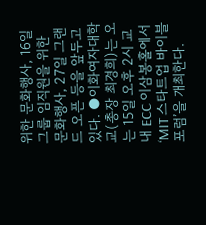위한 문화행사, 16일 그룹 임직원을 위한 문화행사, 27일 그랜드 오픈 등을 앞두고 있다. ●이화여자대학교(총장 최경희)는 오는 15일 오후 2시 교내 ECC 이삼봉홀에서 ‘MIT 스타트업 바이블 포럼’을 개최한다.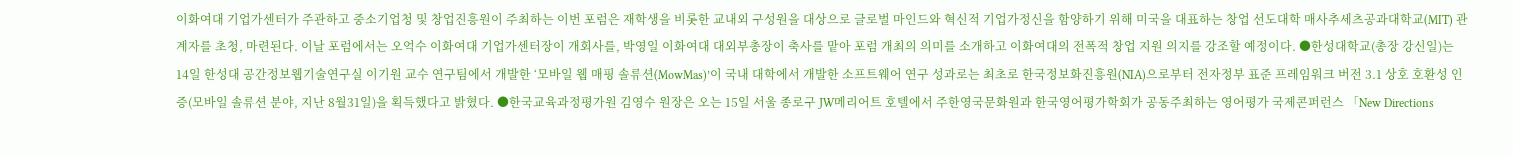이화여대 기업가센터가 주관하고 중소기업청 및 창업진흥원이 주최하는 이번 포럼은 재학생을 비롯한 교내외 구성원을 대상으로 글로벌 마인드와 혁신적 기업가정신을 함양하기 위해 미국을 대표하는 창업 선도대학 매사추세츠공과대학교(MIT) 관계자를 초청, 마련된다. 이날 포럼에서는 오억수 이화여대 기업가센터장이 개회사를, 박영일 이화여대 대외부총장이 축사를 맡아 포럼 개최의 의미를 소개하고 이화여대의 전폭적 창업 지원 의지를 강조할 예정이다. ●한성대학교(총장 강신일)는 14일 한성대 공간정보웹기술연구실 이기원 교수 연구팀에서 개발한 ‘모바일 웹 매핑 솔류션(MowMas)’이 국내 대학에서 개발한 소프트웨어 연구 성과로는 최초로 한국정보화진흥원(NIA)으로부터 전자정부 표준 프레임워크 버전 3.1 상호 호환성 인증(모바일 솔류션 분야, 지난 8월31일)을 획득했다고 밝혔다. ●한국교육과정평가원 김영수 원장은 오는 15일 서울 종로구 JW메리어트 호텔에서 주한영국문화원과 한국영어평가학회가 공동주최하는 영어평가 국제콘퍼런스 「New Directions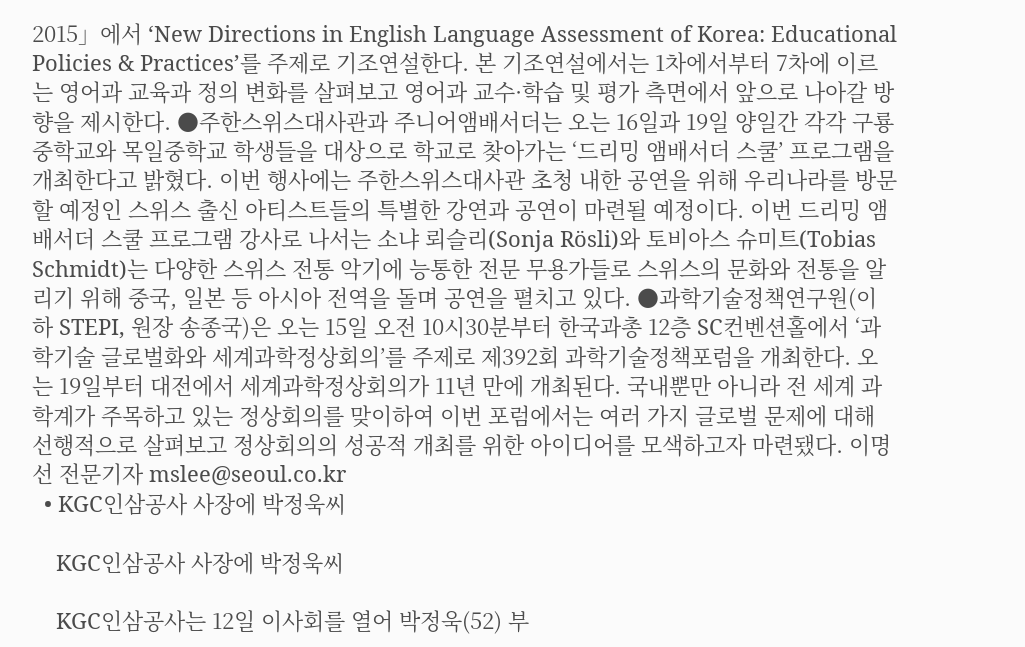2015」에서 ‘New Directions in English Language Assessment of Korea: Educational Policies & Practices’를 주제로 기조연설한다. 본 기조연설에서는 1차에서부터 7차에 이르는 영어과 교육과 정의 변화를 살펴보고 영어과 교수·학습 및 평가 측면에서 앞으로 나아갈 방향을 제시한다. ●주한스위스대사관과 주니어앰배서더는 오는 16일과 19일 양일간 각각 구룡중학교와 목일중학교 학생들을 대상으로 학교로 찾아가는 ‘드리밍 앰배서더 스쿨’ 프로그램을 개최한다고 밝혔다. 이번 행사에는 주한스위스대사관 초청 내한 공연을 위해 우리나라를 방문할 예정인 스위스 출신 아티스트들의 특별한 강연과 공연이 마련될 예정이다. 이번 드리밍 앰배서더 스쿨 프로그램 강사로 나서는 소냐 뢰슬리(Sonja Rösli)와 토비아스 슈미트(Tobias Schmidt)는 다양한 스위스 전통 악기에 능통한 전문 무용가들로 스위스의 문화와 전통을 알리기 위해 중국, 일본 등 아시아 전역을 돌며 공연을 펼치고 있다. ●과학기술정책연구원(이하 STEPI, 원장 송종국)은 오는 15일 오전 10시30분부터 한국과총 12층 SC컨벤션홀에서 ‘과학기술 글로벌화와 세계과학정상회의’를 주제로 제392회 과학기술정책포럼을 개최한다. 오는 19일부터 대전에서 세계과학정상회의가 11년 만에 개최된다. 국내뿐만 아니라 전 세계 과학계가 주목하고 있는 정상회의를 맞이하여 이번 포럼에서는 여러 가지 글로벌 문제에 대해 선행적으로 살펴보고 정상회의의 성공적 개최를 위한 아이디어를 모색하고자 마련됐다. 이명선 전문기자 mslee@seoul.co.kr
  • KGC인삼공사 사장에 박정욱씨

    KGC인삼공사 사장에 박정욱씨

    KGC인삼공사는 12일 이사회를 열어 박정욱(52) 부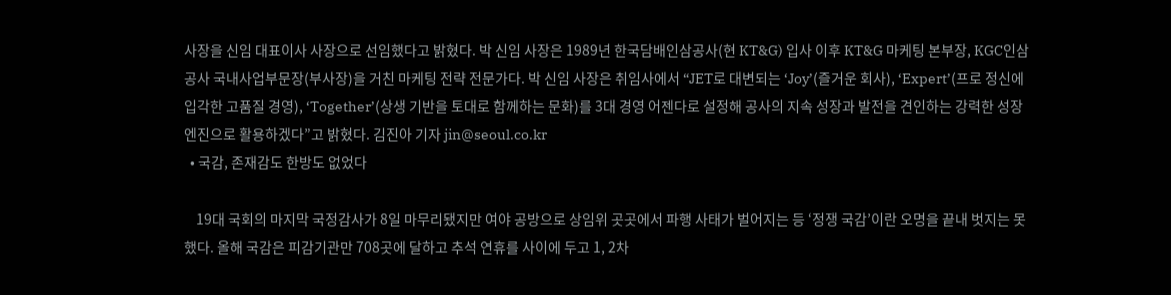사장을 신임 대표이사 사장으로 선임했다고 밝혔다. 박 신임 사장은 1989년 한국담배인삼공사(현 KT&G) 입사 이후 KT&G 마케팅 본부장, KGC인삼공사 국내사업부문장(부사장)을 거친 마케팅 전략 전문가다. 박 신임 사장은 취임사에서 “JET로 대변되는 ‘Joy’(즐거운 회사), ‘Expert’(프로 정신에 입각한 고품질 경영), ‘Together’(상생 기반을 토대로 함께하는 문화)를 3대 경영 어젠다로 설정해 공사의 지속 성장과 발전을 견인하는 강력한 성장 엔진으로 활용하겠다”고 밝혔다. 김진아 기자 jin@seoul.co.kr
  • 국감, 존재감도 한방도 없었다

    19대 국회의 마지막 국정감사가 8일 마무리됐지만 여야 공방으로 상임위 곳곳에서 파행 사태가 벌어지는 등 ‘정쟁 국감’이란 오명을 끝내 벗지는 못했다. 올해 국감은 피감기관만 708곳에 달하고 추석 연휴를 사이에 두고 1, 2차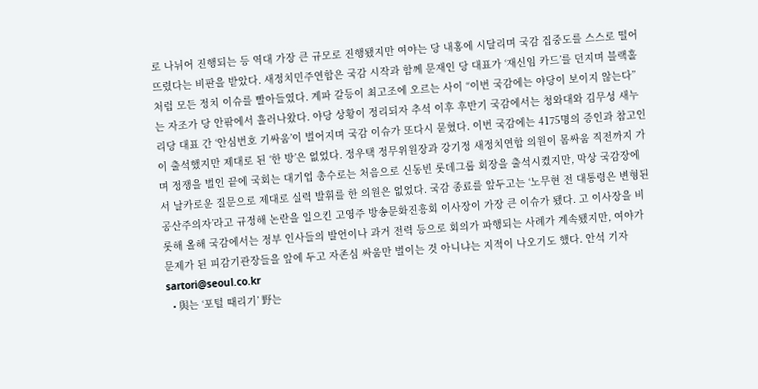로 나뉘어 진행되는 등 역대 가장 큰 규모로 진행됐지만 여야는 당 내홍에 시달리며 국감 집중도를 스스로 떨어뜨렸다는 비판을 받았다. 새정치민주연합은 국감 시작과 함께 문재인 당 대표가 ‘재신임 카드’를 던지며 블랙홀처럼 모든 정치 이슈를 빨아들였다. 계파 갈등이 최고조에 오르는 사이 “이번 국감에는 야당이 보이지 않는다”는 자조가 당 안팎에서 흘러나왔다. 야당 상황이 정리되자 추석 이후 후반기 국감에서는 청와대와 김무성 새누리당 대표 간 ‘안심번호 기싸움’이 벌어지며 국감 이슈가 또다시 묻혔다. 이번 국감에는 4175명의 증인과 참고인이 출석했지만 제대로 된 ‘한 방’은 없었다. 정우택 정무위원장과 강기정 새정치연합 의원이 몸싸움 직전까지 가며 정쟁을 벌인 끝에 국회는 대기업 총수로는 처음으로 신동빈 롯데그룹 회장을 출석시켰지만, 막상 국감장에서 날카로운 질문으로 제대로 실력 발휘를 한 의원은 없었다. 국감 종료를 앞두고는 ‘노무현 전 대통령은 변형된 공산주의자’라고 규정해 논란을 일으킨 고영주 방송문화진흥회 이사장이 가장 큰 이슈가 됐다. 고 이사장을 비롯해 올해 국감에서는 정부 인사들의 발언이나 과거 전력 등으로 회의가 파행되는 사례가 계속됐지만, 여야가 문제가 된 피감기관장들을 앞에 두고 자존심 싸움만 벌이는 것 아니냐는 지적이 나오기도 했다. 안석 기자 sartori@seoul.co.kr
  • 與는 ‘포털 때리기’ 野는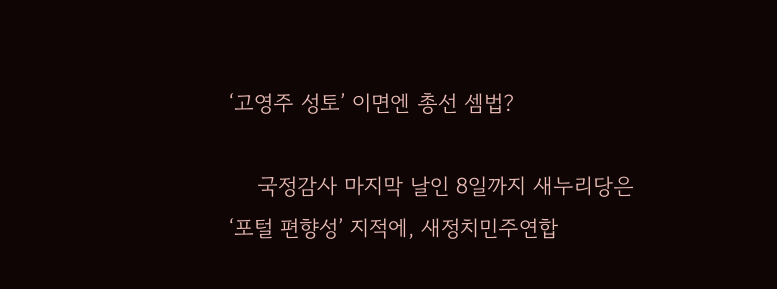‘고영주 성토’ 이면엔 총선 셈법?

    국정감사 마지막 날인 8일까지 새누리당은 ‘포털 편향성’ 지적에, 새정치민주연합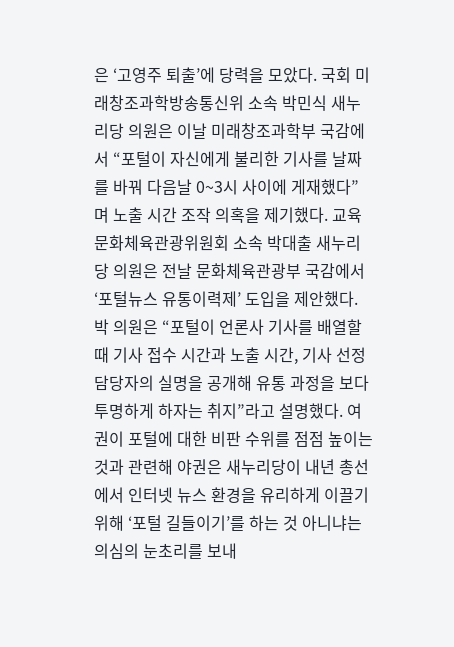은 ‘고영주 퇴출’에 당력을 모았다. 국회 미래창조과학방송통신위 소속 박민식 새누리당 의원은 이날 미래창조과학부 국감에서 “포털이 자신에게 불리한 기사를 날짜를 바꿔 다음날 0~3시 사이에 게재했다”며 노출 시간 조작 의혹을 제기했다. 교육문화체육관광위원회 소속 박대출 새누리당 의원은 전날 문화체육관광부 국감에서 ‘포털뉴스 유통이력제’ 도입을 제안했다. 박 의원은 “포털이 언론사 기사를 배열할 때 기사 접수 시간과 노출 시간, 기사 선정 담당자의 실명을 공개해 유통 과정을 보다 투명하게 하자는 취지”라고 설명했다. 여권이 포털에 대한 비판 수위를 점점 높이는 것과 관련해 야권은 새누리당이 내년 총선에서 인터넷 뉴스 환경을 유리하게 이끌기 위해 ‘포털 길들이기’를 하는 것 아니냐는 의심의 눈초리를 보내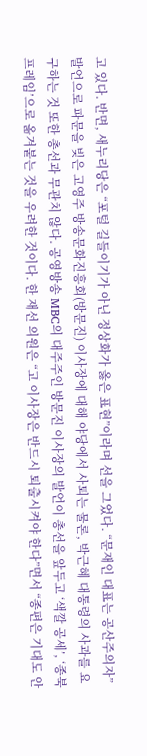고 있다. 반면, 새누리당은 “포털 길들이기가 아닌 정상화가 옳은 표현”이라며 선을 그었다. “문재인 대표는 공산주의자” 발언으로 파문을 빚은 고영주 방송문화진흥회(방문진) 이사장에 대해 야당에서 사퇴는 물론, 박근혜 대통령의 사과를 요구하는 것 또한 총선과 무관치 않다. 공영방송 MBC의 대주주인 방문진 이사장의 발언이 총선을 앞두고 ‘색깔 공세’, ‘종북 프레임’으로 옮겨붙는 것을 우려한 것이다. 한 재선 의원은 “고 이사장은 반드시 퇴출시켜야 한다”면서 “종편은 기대도 안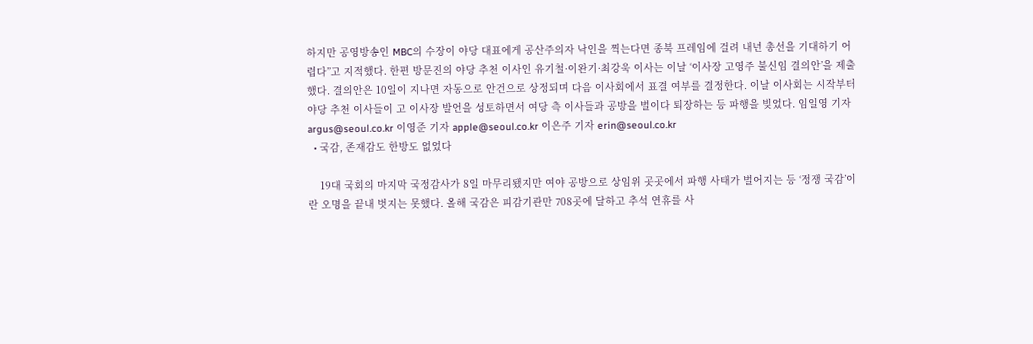하지만 공영방송인 MBC의 수장이 야당 대표에게 공산주의자 낙인을 찍는다면 종북 프레임에 걸려 내년 총선을 기대하기 어렵다”고 지적했다. 한편 방문진의 야당 추천 이사인 유기철·이완기·최강욱 이사는 이날 ‘이사장 고영주 불신임 결의안’을 제출했다. 결의안은 10일이 지나면 자동으로 안건으로 상정되며 다음 이사회에서 표결 여부를 결정한다. 이날 이사회는 시작부터 야당 추천 이사들이 고 이사장 발언을 성토하면서 여당 측 이사들과 공방을 벌이다 퇴장하는 등 파행을 빚었다. 임일영 기자 argus@seoul.co.kr 이영준 기자 apple@seoul.co.kr 이은주 기자 erin@seoul.co.kr
  • 국감, 존재감도 한방도 없었다

    19대 국회의 마지막 국정감사가 8일 마무리됐지만 여야 공방으로 상임위 곳곳에서 파행 사태가 벌어지는 등 ‘정쟁 국감’이란 오명을 끝내 벗지는 못했다. 올해 국감은 피감기관만 708곳에 달하고 추석 연휴를 사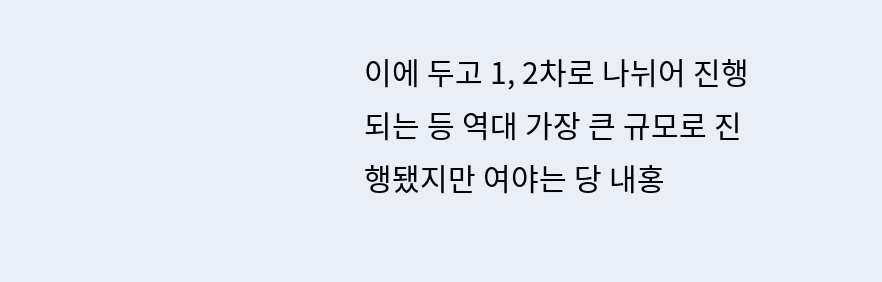이에 두고 1, 2차로 나뉘어 진행되는 등 역대 가장 큰 규모로 진행됐지만 여야는 당 내홍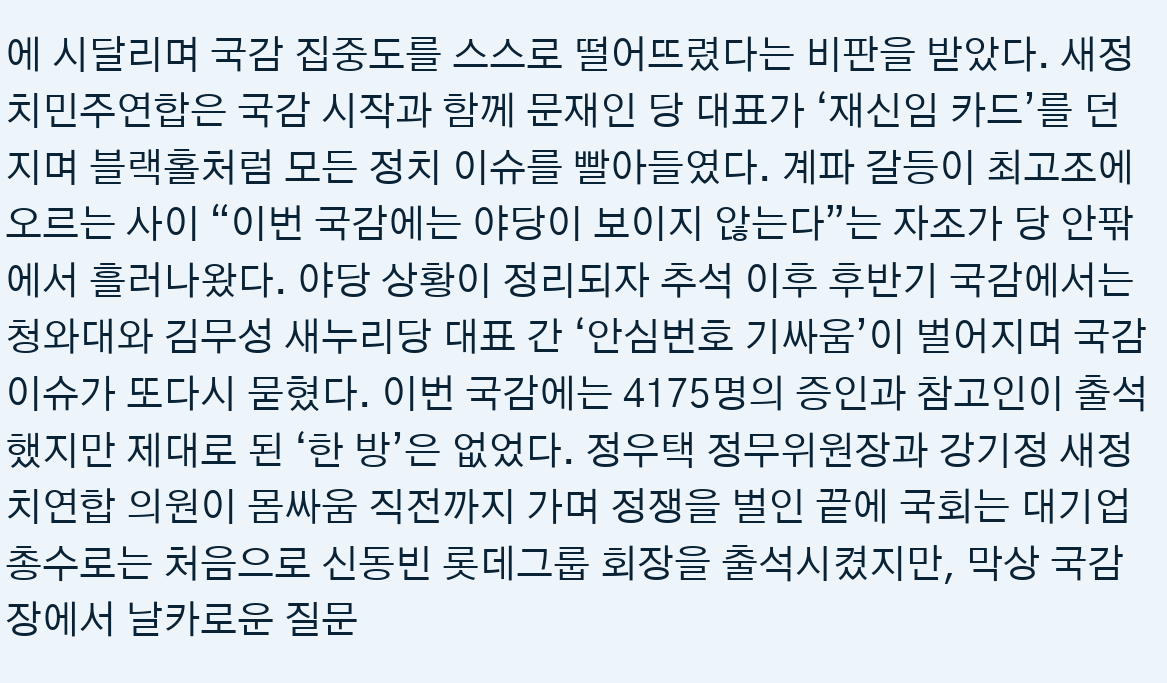에 시달리며 국감 집중도를 스스로 떨어뜨렸다는 비판을 받았다. 새정치민주연합은 국감 시작과 함께 문재인 당 대표가 ‘재신임 카드’를 던지며 블랙홀처럼 모든 정치 이슈를 빨아들였다. 계파 갈등이 최고조에 오르는 사이 “이번 국감에는 야당이 보이지 않는다”는 자조가 당 안팎에서 흘러나왔다. 야당 상황이 정리되자 추석 이후 후반기 국감에서는 청와대와 김무성 새누리당 대표 간 ‘안심번호 기싸움’이 벌어지며 국감 이슈가 또다시 묻혔다. 이번 국감에는 4175명의 증인과 참고인이 출석했지만 제대로 된 ‘한 방’은 없었다. 정우택 정무위원장과 강기정 새정치연합 의원이 몸싸움 직전까지 가며 정쟁을 벌인 끝에 국회는 대기업 총수로는 처음으로 신동빈 롯데그룹 회장을 출석시켰지만, 막상 국감장에서 날카로운 질문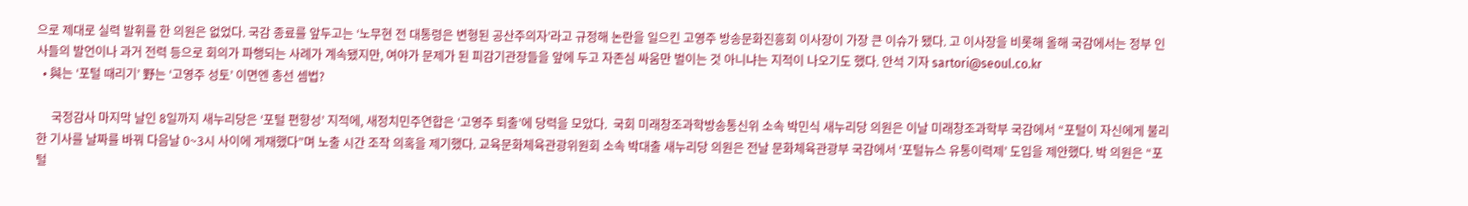으로 제대로 실력 발휘를 한 의원은 없었다. 국감 종료를 앞두고는 ‘노무현 전 대통령은 변형된 공산주의자’라고 규정해 논란을 일으킨 고영주 방송문화진흥회 이사장이 가장 큰 이슈가 됐다. 고 이사장을 비롯해 올해 국감에서는 정부 인사들의 발언이나 과거 전력 등으로 회의가 파행되는 사례가 계속됐지만, 여야가 문제가 된 피감기관장들을 앞에 두고 자존심 싸움만 벌이는 것 아니냐는 지적이 나오기도 했다. 안석 기자 sartori@seoul.co.kr
  • 與는 ‘포털 때리기’ 野는 ‘고영주 성토’ 이면엔 총선 셈법?

     국정감사 마지막 날인 8일까지 새누리당은 ‘포털 편향성’ 지적에, 새정치민주연합은 ‘고영주 퇴출’에 당력을 모았다.  국회 미래창조과학방송통신위 소속 박민식 새누리당 의원은 이날 미래창조과학부 국감에서 “포털이 자신에게 불리한 기사를 날짜를 바꿔 다음날 0~3시 사이에 게재했다”며 노출 시간 조작 의혹을 제기했다. 교육문화체육관광위원회 소속 박대출 새누리당 의원은 전날 문화체육관광부 국감에서 ‘포털뉴스 유통이력제’ 도입을 제안했다. 박 의원은 “포털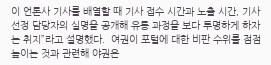이 언론사 기사를 배열할 때 기사 접수 시간과 노출 시간, 기사 선정 담당자의 실명을 공개해 유통 과정을 보다 투명하게 하자는 취지”라고 설명했다.  여권이 포털에 대한 비판 수위를 점점 높이는 것과 관련해 야권은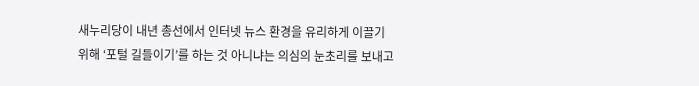새누리당이 내년 총선에서 인터넷 뉴스 환경을 유리하게 이끌기 위해 ‘포털 길들이기’를 하는 것 아니냐는 의심의 눈초리를 보내고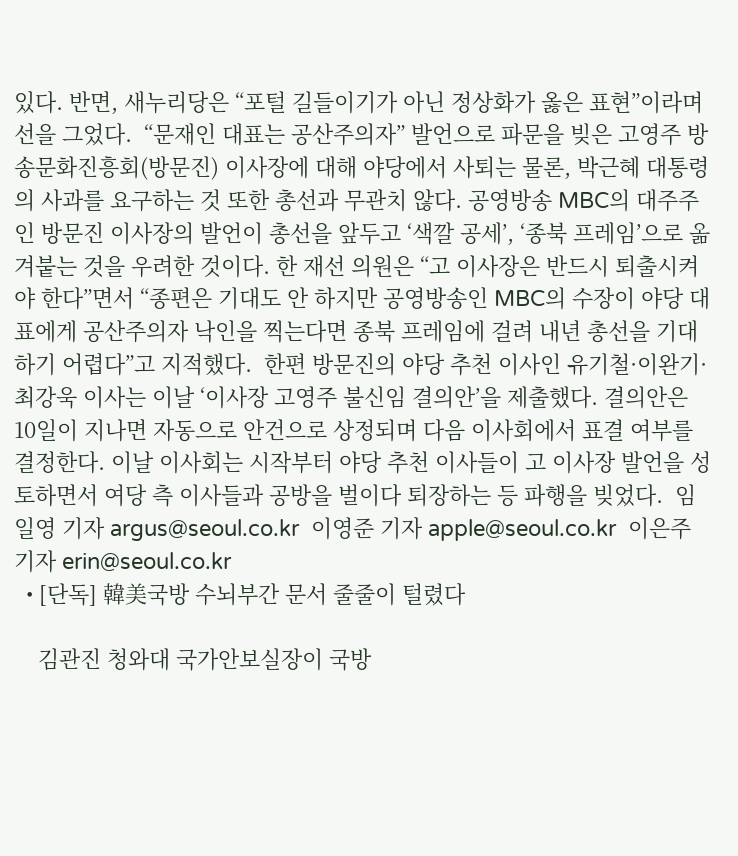있다. 반면, 새누리당은 “포털 길들이기가 아닌 정상화가 옳은 표현”이라며 선을 그었다.  “문재인 대표는 공산주의자” 발언으로 파문을 빚은 고영주 방송문화진흥회(방문진) 이사장에 대해 야당에서 사퇴는 물론, 박근혜 대통령의 사과를 요구하는 것 또한 총선과 무관치 않다. 공영방송 MBC의 대주주인 방문진 이사장의 발언이 총선을 앞두고 ‘색깔 공세’, ‘종북 프레임’으로 옮겨붙는 것을 우려한 것이다. 한 재선 의원은 “고 이사장은 반드시 퇴출시켜야 한다”면서 “종편은 기대도 안 하지만 공영방송인 MBC의 수장이 야당 대표에게 공산주의자 낙인을 찍는다면 종북 프레임에 걸려 내년 총선을 기대하기 어렵다”고 지적했다.  한편 방문진의 야당 추천 이사인 유기철·이완기·최강욱 이사는 이날 ‘이사장 고영주 불신임 결의안’을 제출했다. 결의안은 10일이 지나면 자동으로 안건으로 상정되며 다음 이사회에서 표결 여부를 결정한다. 이날 이사회는 시작부터 야당 추천 이사들이 고 이사장 발언을 성토하면서 여당 측 이사들과 공방을 벌이다 퇴장하는 등 파행을 빚었다.  임일영 기자 argus@seoul.co.kr  이영준 기자 apple@seoul.co.kr  이은주 기자 erin@seoul.co.kr
  • [단독] 韓美국방 수뇌부간 문서 줄줄이 털렸다

    김관진 청와대 국가안보실장이 국방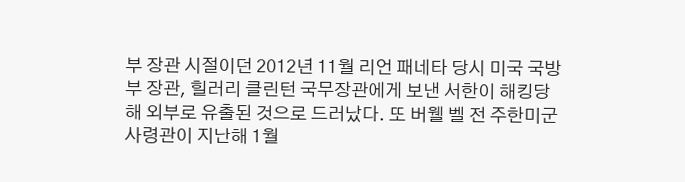부 장관 시절이던 2012년 11월 리언 패네타 당시 미국 국방부 장관, 힐러리 클린턴 국무장관에게 보낸 서한이 해킹당해 외부로 유출된 것으로 드러났다. 또 버웰 벨 전 주한미군 사령관이 지난해 1월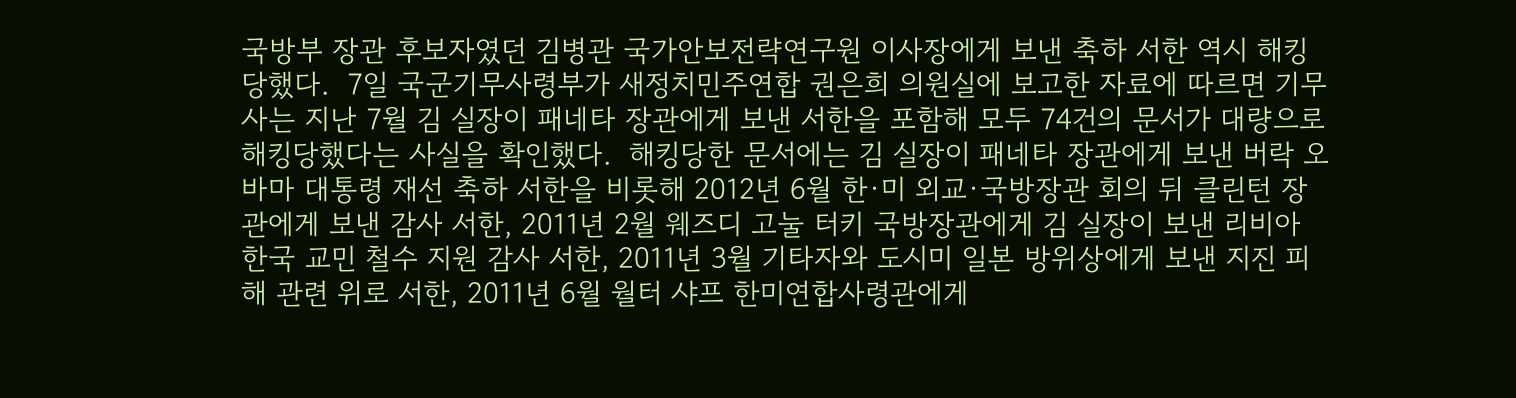국방부 장관 후보자였던 김병관 국가안보전략연구원 이사장에게 보낸 축하 서한 역시 해킹당했다.  7일 국군기무사령부가 새정치민주연합 권은희 의원실에 보고한 자료에 따르면 기무사는 지난 7월 김 실장이 패네타 장관에게 보낸 서한을 포함해 모두 74건의 문서가 대량으로 해킹당했다는 사실을 확인했다.  해킹당한 문서에는 김 실장이 패네타 장관에게 보낸 버락 오바마 대통령 재선 축하 서한을 비롯해 2012년 6월 한·미 외교·국방장관 회의 뒤 클린턴 장관에게 보낸 감사 서한, 2011년 2월 웨즈디 고눌 터키 국방장관에게 김 실장이 보낸 리비아 한국 교민 철수 지원 감사 서한, 2011년 3월 기타자와 도시미 일본 방위상에게 보낸 지진 피해 관련 위로 서한, 2011년 6월 월터 샤프 한미연합사령관에게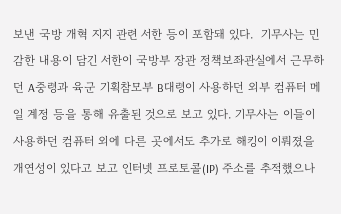보낸 국방 개혁 지지 관련 서한 등이 포함돼 있다.  기무사는 민감한 내용이 담긴 서한이 국방부 장관 정책보좌관실에서 근무하던 A중령과 육군 기획참모부 B대령이 사용하던 외부 컴퓨터 메일 계정 등을 통해 유출된 것으로 보고 있다. 기무사는 이들이 사용하던 컴퓨터 외에 다른 곳에서도 추가로 해킹이 이뤄졌을 개연성이 있다고 보고 인터넷 프로토콜(IP) 주소를 추적했으나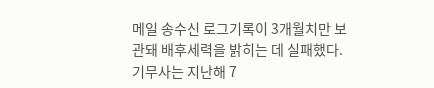메일 송수신 로그기록이 3개월치만 보관돼 배후세력을 밝히는 데 실패했다.  기무사는 지난해 7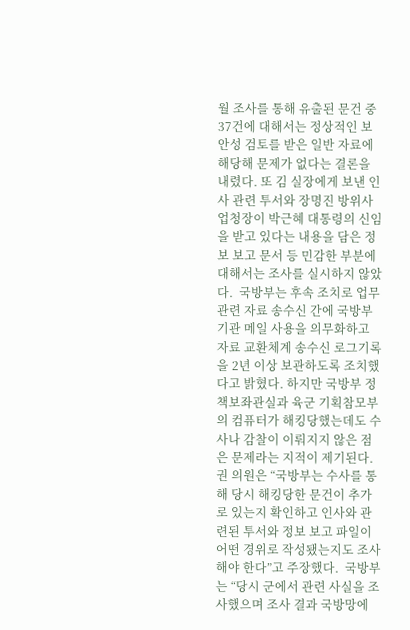월 조사를 통해 유출된 문건 중 37건에 대해서는 정상적인 보안성 검토를 받은 일반 자료에 해당해 문제가 없다는 결론을 내렸다. 또 김 실장에게 보낸 인사 관련 투서와 장명진 방위사업청장이 박근혜 대통령의 신임을 받고 있다는 내용을 담은 정보 보고 문서 등 민감한 부분에 대해서는 조사를 실시하지 않았다.  국방부는 후속 조치로 업무 관련 자료 송수신 간에 국방부 기관 메일 사용을 의무화하고 자료 교환체계 송수신 로그기록을 2년 이상 보관하도록 조치했다고 밝혔다. 하지만 국방부 정책보좌관실과 육군 기획참모부의 컴퓨터가 해킹당했는데도 수사나 감찰이 이뤄지지 않은 점은 문제라는 지적이 제기된다. 권 의원은 “국방부는 수사를 통해 당시 해킹당한 문건이 추가로 있는지 확인하고 인사와 관련된 투서와 정보 보고 파일이 어떤 경위로 작성됐는지도 조사해야 한다”고 주장했다.  국방부는 “당시 군에서 관련 사실을 조사했으며 조사 결과 국방망에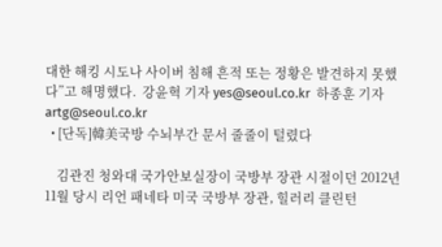대한 해킹 시도나 사이버 침해 흔적 또는 정황은 발견하지 못했다”고 해명했다.  강윤혁 기자 yes@seoul.co.kr  하종훈 기자 artg@seoul.co.kr
  • [단독]韓美국방 수뇌부간 문서 줄줄이 털렸다

    김관진 청와대 국가안보실장이 국방부 장관 시절이던 2012년 11월 당시 리언 패네타 미국 국방부 장관, 힐러리 클린턴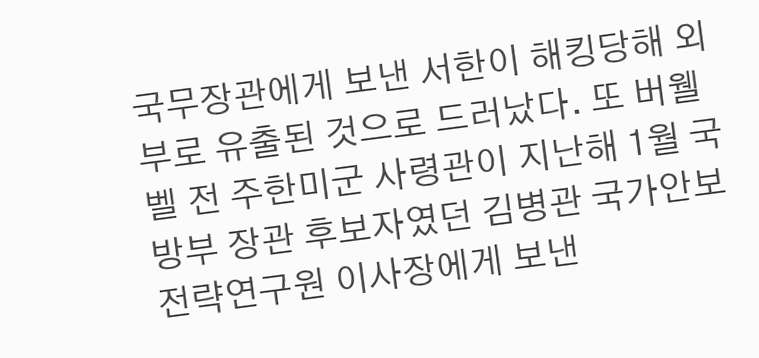국무장관에게 보낸 서한이 해킹당해 외부로 유출된 것으로 드러났다. 또 버웰 벨 전 주한미군 사령관이 지난해 1월 국방부 장관 후보자였던 김병관 국가안보전략연구원 이사장에게 보낸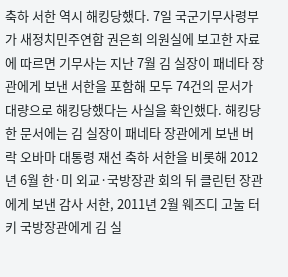축하 서한 역시 해킹당했다. 7일 국군기무사령부가 새정치민주연합 권은희 의원실에 보고한 자료에 따르면 기무사는 지난 7월 김 실장이 패네타 장관에게 보낸 서한을 포함해 모두 74건의 문서가 대량으로 해킹당했다는 사실을 확인했다. 해킹당한 문서에는 김 실장이 패네타 장관에게 보낸 버락 오바마 대통령 재선 축하 서한을 비롯해 2012년 6월 한·미 외교·국방장관 회의 뒤 클린턴 장관에게 보낸 감사 서한, 2011년 2월 웨즈디 고눌 터키 국방장관에게 김 실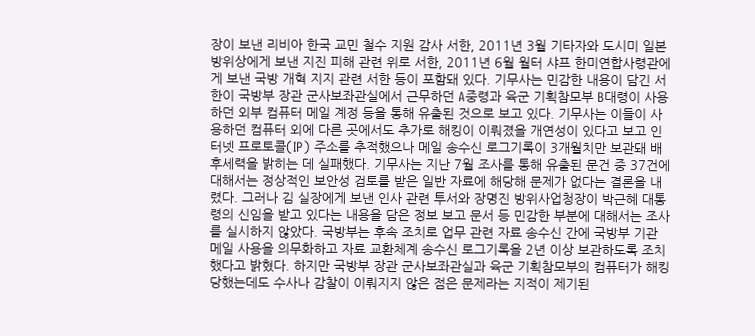장이 보낸 리비아 한국 교민 철수 지원 감사 서한, 2011년 3월 기타자와 도시미 일본 방위상에게 보낸 지진 피해 관련 위로 서한, 2011년 6월 월터 샤프 한미연합사령관에게 보낸 국방 개혁 지지 관련 서한 등이 포함돼 있다. 기무사는 민감한 내용이 담긴 서한이 국방부 장관 군사보좌관실에서 근무하던 A중령과 육군 기획참모부 B대령이 사용하던 외부 컴퓨터 메일 계정 등을 통해 유출된 것으로 보고 있다. 기무사는 이들이 사용하던 컴퓨터 외에 다른 곳에서도 추가로 해킹이 이뤄졌을 개연성이 있다고 보고 인터넷 프로토콜(IP) 주소를 추적했으나 메일 송수신 로그기록이 3개월치만 보관돼 배후세력을 밝히는 데 실패했다. 기무사는 지난 7월 조사를 통해 유출된 문건 중 37건에 대해서는 정상적인 보안성 검토를 받은 일반 자료에 해당해 문제가 없다는 결론을 내렸다. 그러나 김 실장에게 보낸 인사 관련 투서와 장명진 방위사업청장이 박근혜 대통령의 신임을 받고 있다는 내용을 담은 정보 보고 문서 등 민감한 부분에 대해서는 조사를 실시하지 않았다. 국방부는 후속 조치로 업무 관련 자료 송수신 간에 국방부 기관 메일 사용을 의무화하고 자료 교환체계 송수신 로그기록을 2년 이상 보관하도록 조치했다고 밝혔다. 하지만 국방부 장관 군사보좌관실과 육군 기획참모부의 컴퓨터가 해킹당했는데도 수사나 감찰이 이뤄지지 않은 점은 문제라는 지적이 제기된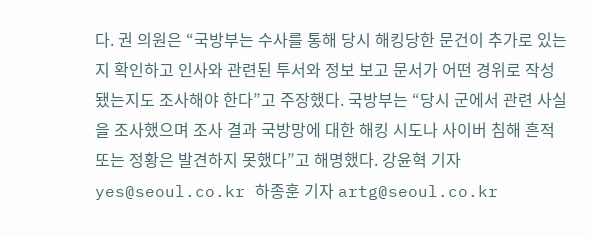다. 권 의원은 “국방부는 수사를 통해 당시 해킹당한 문건이 추가로 있는지 확인하고 인사와 관련된 투서와 정보 보고 문서가 어떤 경위로 작성됐는지도 조사해야 한다”고 주장했다. 국방부는 “당시 군에서 관련 사실을 조사했으며 조사 결과 국방망에 대한 해킹 시도나 사이버 침해 흔적 또는 정황은 발견하지 못했다”고 해명했다. 강윤혁 기자 yes@seoul.co.kr 하종훈 기자 artg@seoul.co.kr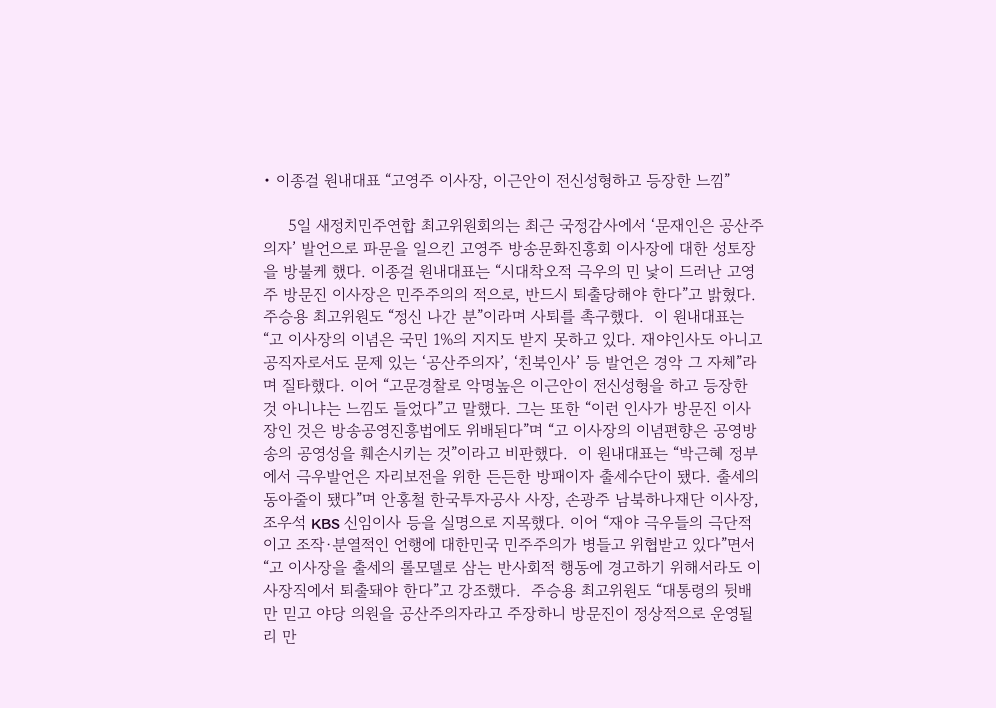• 이종걸 원내대표 “고영주 이사장, 이근안이 전신성형하고 등장한 느낌”

     5일 새정치민주연합 최고위원회의는 최근 국정감사에서 ‘문재인은 공산주의자’ 발언으로 파문을 일으킨 고영주 방송문화진흥회 이사장에 대한 성토장을 방불케 했다. 이종걸 원내대표는 “시대착오적 극우의 민 낯이 드러난 고영주 방문진 이사장은 민주주의의 적으로, 반드시 퇴출당해야 한다”고 밝혔다. 주승용 최고위원도 “정신 나간 분”이라며 사퇴를 촉구했다.  이 원내대표는 “고 이사장의 이념은 국민 1%의 지지도 받지 못하고 있다. 재야인사도 아니고 공직자로서도 문제 있는 ‘공산주의자’, ‘친북인사’ 등 발언은 경악 그 자체”라며 질타했다. 이어 “고문경찰로 악명높은 이근안이 전신성형을 하고 등장한 것 아니냐는 느낌도 들었다”고 말했다. 그는 또한 “이런 인사가 방문진 이사장인 것은 방송공영진흥법에도 위배된다”며 “고 이사장의 이념편향은 공영방송의 공영성을 훼손시키는 것”이라고 비판했다.  이 원내대표는 “박근혜 정부에서 극우발언은 자리보전을 위한 든든한 방패이자 출세수단이 됐다. 출세의 동아줄이 됐다”며 안홍철 한국투자공사 사장, 손광주 남북하나재단 이사장, 조우석 KBS 신임이사 등을 실명으로 지목했다. 이어 “재야 극우들의 극단적이고 조작·분열적인 언행에 대한민국 민주주의가 병들고 위협받고 있다”면서 “고 이사장을 출세의 롤모델로 삼는 반사회적 행동에 경고하기 위해서라도 이사장직에서 퇴출돼야 한다”고 강조했다.  주승용 최고위원도 “대통령의 뒷배만 믿고 야당 의원을 공산주의자라고 주장하니 방문진이 정상적으로 운영될 리 만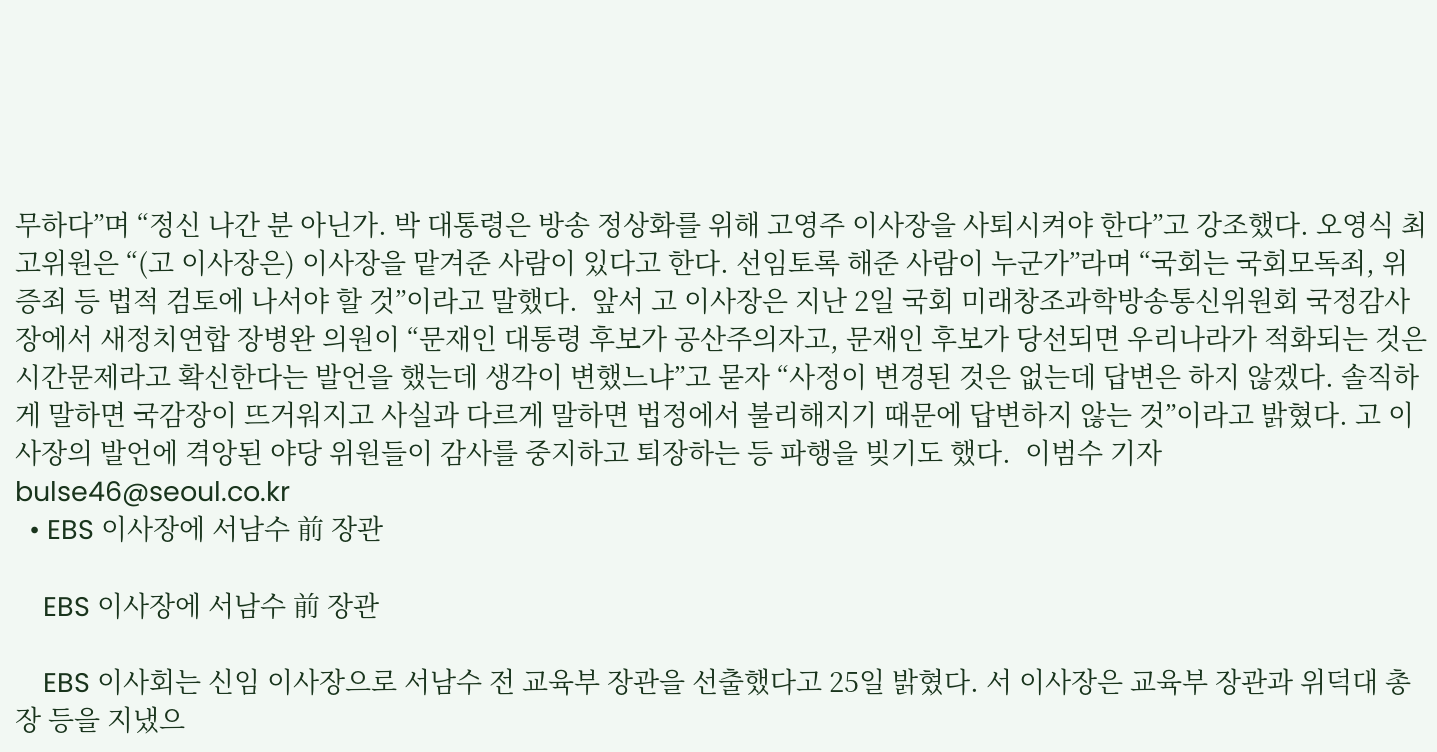무하다”며 “정신 나간 분 아닌가. 박 대통령은 방송 정상화를 위해 고영주 이사장을 사퇴시켜야 한다”고 강조했다. 오영식 최고위원은 “(고 이사장은) 이사장을 맡겨준 사람이 있다고 한다. 선임토록 해준 사람이 누군가”라며 “국회는 국회모독죄, 위증죄 등 법적 검토에 나서야 할 것”이라고 말했다.  앞서 고 이사장은 지난 2일 국회 미래창조과학방송통신위원회 국정감사장에서 새정치연합 장병완 의원이 “문재인 대통령 후보가 공산주의자고, 문재인 후보가 당선되면 우리나라가 적화되는 것은 시간문제라고 확신한다는 발언을 했는데 생각이 변했느냐”고 묻자 “사정이 변경된 것은 없는데 답변은 하지 않겠다. 솔직하게 말하면 국감장이 뜨거워지고 사실과 다르게 말하면 법정에서 불리해지기 때문에 답변하지 않는 것”이라고 밝혔다. 고 이사장의 발언에 격앙된 야당 위원들이 감사를 중지하고 퇴장하는 등 파행을 빚기도 했다.  이범수 기자 bulse46@seoul.co.kr
  • EBS 이사장에 서남수 前 장관

    EBS 이사장에 서남수 前 장관

    EBS 이사회는 신임 이사장으로 서남수 전 교육부 장관을 선출했다고 25일 밝혔다. 서 이사장은 교육부 장관과 위덕대 총장 등을 지냈으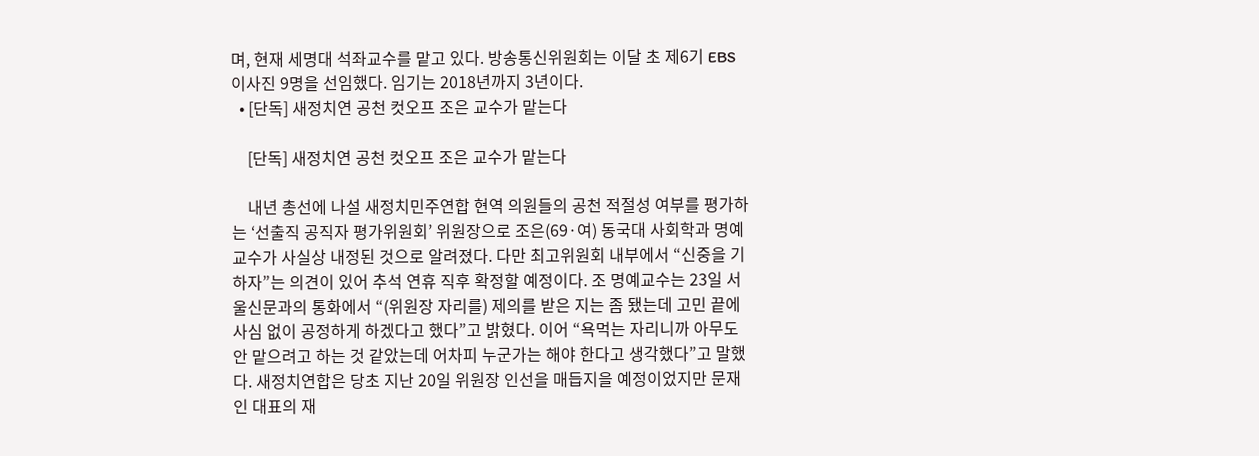며, 현재 세명대 석좌교수를 맡고 있다. 방송통신위원회는 이달 초 제6기 EBS 이사진 9명을 선임했다. 임기는 2018년까지 3년이다.
  • [단독] 새정치연 공천 컷오프 조은 교수가 맡는다

    [단독] 새정치연 공천 컷오프 조은 교수가 맡는다

    내년 총선에 나설 새정치민주연합 현역 의원들의 공천 적절성 여부를 평가하는 ‘선출직 공직자 평가위원회’ 위원장으로 조은(69·여) 동국대 사회학과 명예교수가 사실상 내정된 것으로 알려졌다. 다만 최고위원회 내부에서 “신중을 기하자”는 의견이 있어 추석 연휴 직후 확정할 예정이다. 조 명예교수는 23일 서울신문과의 통화에서 “(위원장 자리를) 제의를 받은 지는 좀 됐는데 고민 끝에 사심 없이 공정하게 하겠다고 했다”고 밝혔다. 이어 “욕먹는 자리니까 아무도 안 맡으려고 하는 것 같았는데 어차피 누군가는 해야 한다고 생각했다”고 말했다. 새정치연합은 당초 지난 20일 위원장 인선을 매듭지을 예정이었지만 문재인 대표의 재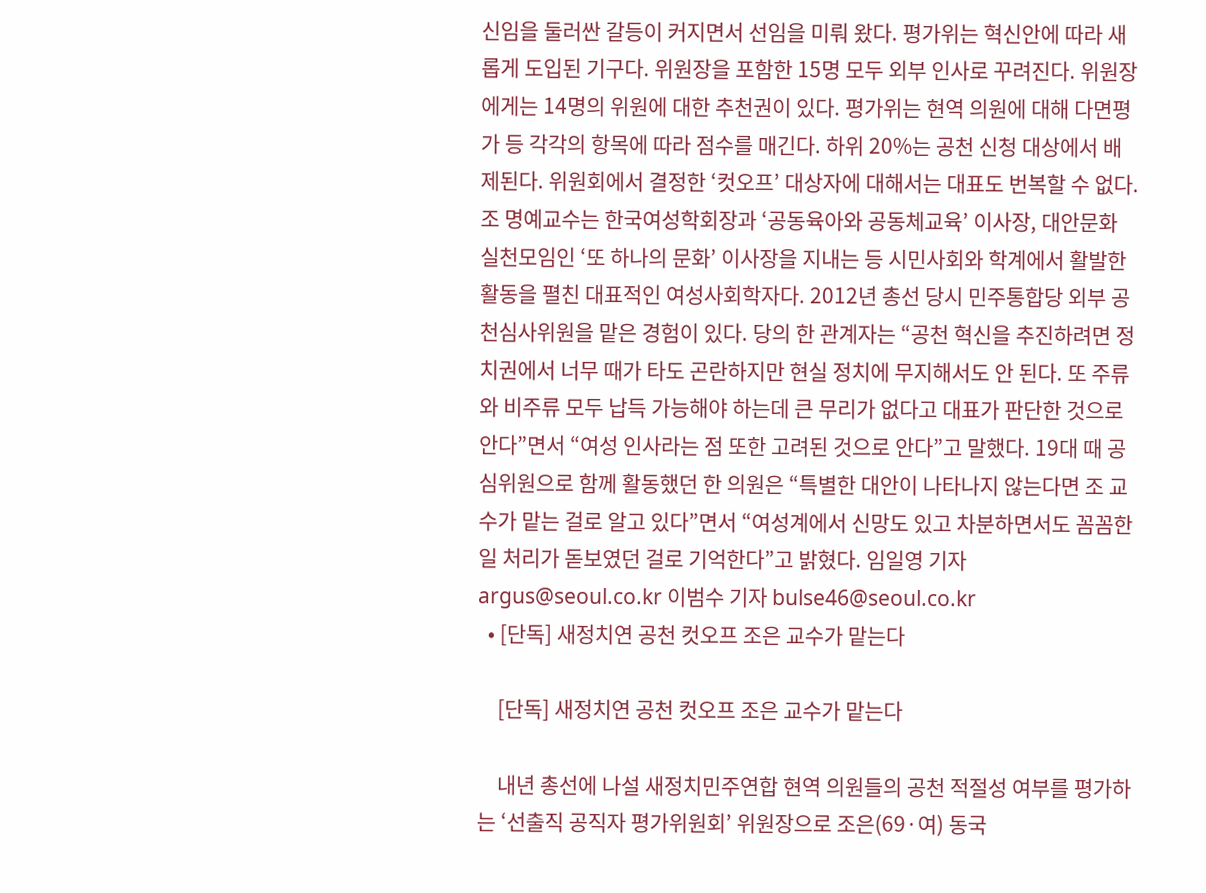신임을 둘러싼 갈등이 커지면서 선임을 미뤄 왔다. 평가위는 혁신안에 따라 새롭게 도입된 기구다. 위원장을 포함한 15명 모두 외부 인사로 꾸려진다. 위원장에게는 14명의 위원에 대한 추천권이 있다. 평가위는 현역 의원에 대해 다면평가 등 각각의 항목에 따라 점수를 매긴다. 하위 20%는 공천 신청 대상에서 배제된다. 위원회에서 결정한 ‘컷오프’ 대상자에 대해서는 대표도 번복할 수 없다. 조 명예교수는 한국여성학회장과 ‘공동육아와 공동체교육’ 이사장, 대안문화 실천모임인 ‘또 하나의 문화’ 이사장을 지내는 등 시민사회와 학계에서 활발한 활동을 펼친 대표적인 여성사회학자다. 2012년 총선 당시 민주통합당 외부 공천심사위원을 맡은 경험이 있다. 당의 한 관계자는 “공천 혁신을 추진하려면 정치권에서 너무 때가 타도 곤란하지만 현실 정치에 무지해서도 안 된다. 또 주류와 비주류 모두 납득 가능해야 하는데 큰 무리가 없다고 대표가 판단한 것으로 안다”면서 “여성 인사라는 점 또한 고려된 것으로 안다”고 말했다. 19대 때 공심위원으로 함께 활동했던 한 의원은 “특별한 대안이 나타나지 않는다면 조 교수가 맡는 걸로 알고 있다”면서 “여성계에서 신망도 있고 차분하면서도 꼼꼼한 일 처리가 돋보였던 걸로 기억한다”고 밝혔다. 임일영 기자 argus@seoul.co.kr 이범수 기자 bulse46@seoul.co.kr
  • [단독] 새정치연 공천 컷오프 조은 교수가 맡는다

    [단독] 새정치연 공천 컷오프 조은 교수가 맡는다

    내년 총선에 나설 새정치민주연합 현역 의원들의 공천 적절성 여부를 평가하는 ‘선출직 공직자 평가위원회’ 위원장으로 조은(69·여) 동국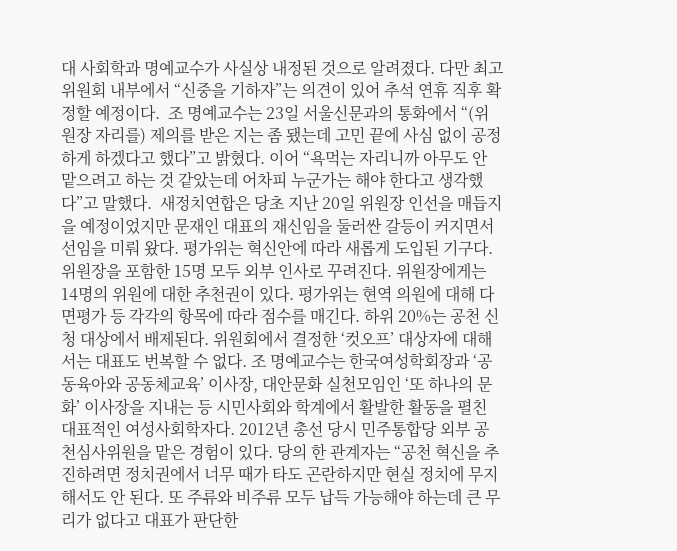대 사회학과 명예교수가 사실상 내정된 것으로 알려졌다. 다만 최고위원회 내부에서 “신중을 기하자”는 의견이 있어 추석 연휴 직후 확정할 예정이다.  조 명예교수는 23일 서울신문과의 통화에서 “(위원장 자리를) 제의를 받은 지는 좀 됐는데 고민 끝에 사심 없이 공정하게 하겠다고 했다”고 밝혔다. 이어 “욕먹는 자리니까 아무도 안 맡으려고 하는 것 같았는데 어차피 누군가는 해야 한다고 생각했다”고 말했다.  새정치연합은 당초 지난 20일 위원장 인선을 매듭지을 예정이었지만 문재인 대표의 재신임을 둘러싼 갈등이 커지면서 선임을 미뤄 왔다. 평가위는 혁신안에 따라 새롭게 도입된 기구다. 위원장을 포함한 15명 모두 외부 인사로 꾸려진다. 위원장에게는 14명의 위원에 대한 추천권이 있다. 평가위는 현역 의원에 대해 다면평가 등 각각의 항목에 따라 점수를 매긴다. 하위 20%는 공천 신청 대상에서 배제된다. 위원회에서 결정한 ‘컷오프’ 대상자에 대해서는 대표도 번복할 수 없다. 조 명예교수는 한국여성학회장과 ‘공동육아와 공동체교육’ 이사장, 대안문화 실천모임인 ‘또 하나의 문화’ 이사장을 지내는 등 시민사회와 학계에서 활발한 활동을 펼친 대표적인 여성사회학자다. 2012년 총선 당시 민주통합당 외부 공천심사위원을 맡은 경험이 있다. 당의 한 관계자는 “공천 혁신을 추진하려면 정치권에서 너무 때가 타도 곤란하지만 현실 정치에 무지해서도 안 된다. 또 주류와 비주류 모두 납득 가능해야 하는데 큰 무리가 없다고 대표가 판단한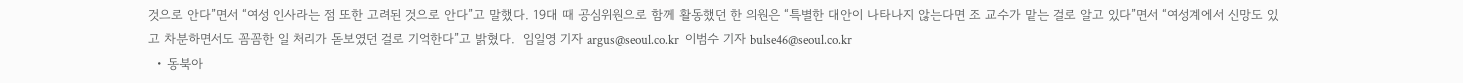것으로 안다”면서 “여성 인사라는 점 또한 고려된 것으로 안다”고 말했다. 19대 때 공심위원으로 함께 활동했던 한 의원은 “특별한 대안이 나타나지 않는다면 조 교수가 맡는 걸로 알고 있다”면서 “여성계에서 신망도 있고 차분하면서도 꼼꼼한 일 처리가 돋보였던 걸로 기억한다”고 밝혔다.  임일영 기자 argus@seoul.co.kr  이범수 기자 bulse46@seoul.co.kr
  • 동북아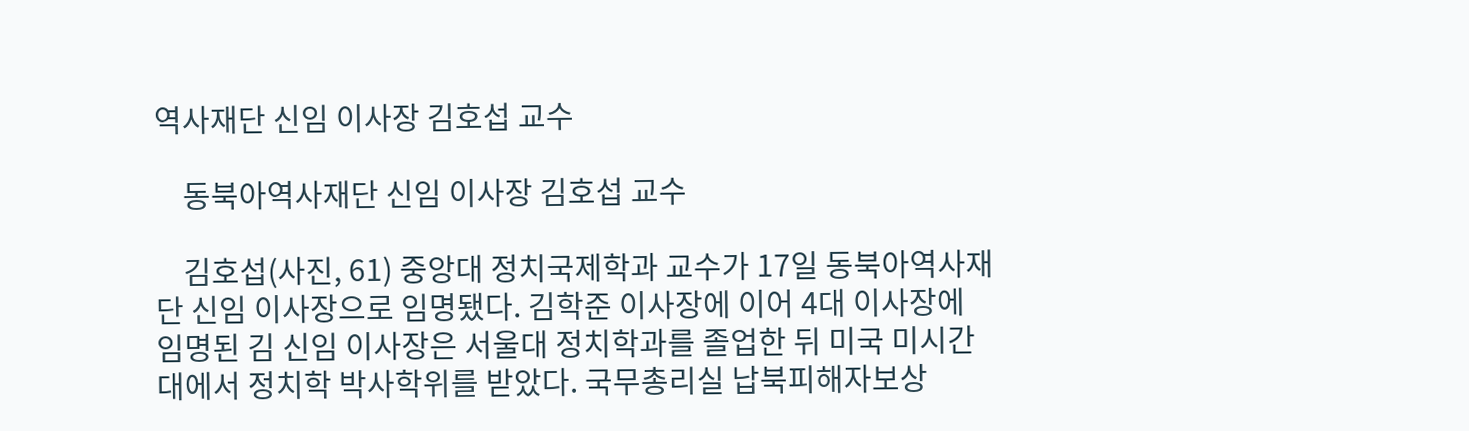역사재단 신임 이사장 김호섭 교수

    동북아역사재단 신임 이사장 김호섭 교수

    김호섭(사진, 61) 중앙대 정치국제학과 교수가 17일 동북아역사재단 신임 이사장으로 임명됐다. 김학준 이사장에 이어 4대 이사장에 임명된 김 신임 이사장은 서울대 정치학과를 졸업한 뒤 미국 미시간대에서 정치학 박사학위를 받았다. 국무총리실 납북피해자보상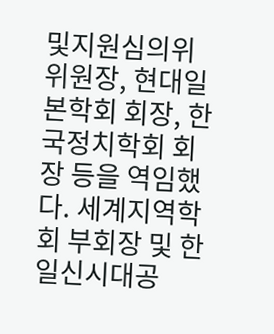및지원심의위 위원장, 현대일본학회 회장, 한국정치학회 회장 등을 역임했다. 세계지역학회 부회장 및 한일신시대공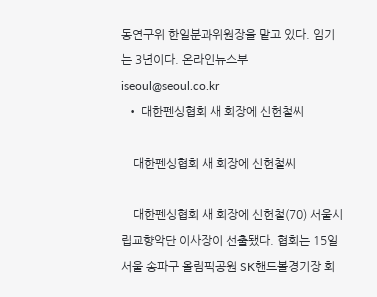동연구위 한일분과위원장을 맡고 있다. 임기는 3년이다. 온라인뉴스부 iseoul@seoul.co.kr
  • 대한펜싱협회 새 회장에 신헌철씨

    대한펜싱협회 새 회장에 신헌철씨

    대한펜싱협회 새 회장에 신헌철(70) 서울시립교향악단 이사장이 선출됐다. 협회는 15일 서울 송파구 올림픽공원 SK핸드볼경기장 회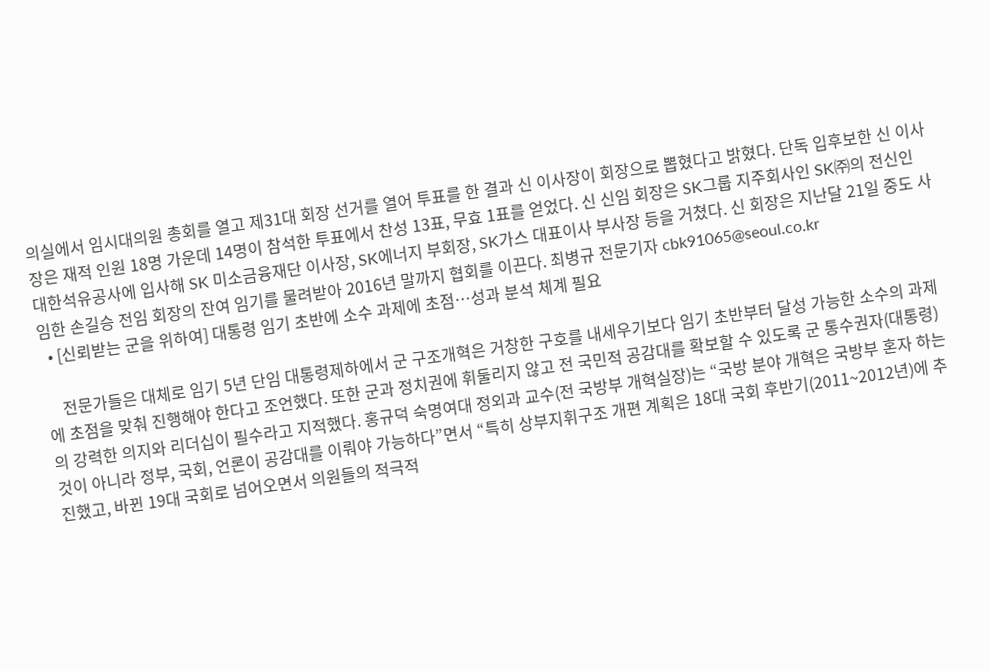의실에서 임시대의원 총회를 열고 제31대 회장 선거를 열어 투표를 한 결과 신 이사장이 회장으로 뽑혔다고 밝혔다. 단독 입후보한 신 이사장은 재적 인원 18명 가운데 14명이 참석한 투표에서 찬성 13표, 무효 1표를 얻었다. 신 신임 회장은 SK그룹 지주회사인 SK㈜의 전신인 대한석유공사에 입사해 SK 미소금융재단 이사장, SK에너지 부회장, SK가스 대표이사 부사장 등을 거쳤다. 신 회장은 지난달 21일 중도 사임한 손길승 전임 회장의 잔여 임기를 물려받아 2016년 말까지 협회를 이끈다. 최병규 전문기자 cbk91065@seoul.co.kr
  • [신뢰받는 군을 위하여] 대통령 임기 초반에 소수 과제에 초점…성과 분석 체계 필요

    전문가들은 대체로 임기 5년 단임 대통령제하에서 군 구조개혁은 거창한 구호를 내세우기보다 임기 초반부터 달성 가능한 소수의 과제에 초점을 맞춰 진행해야 한다고 조언했다. 또한 군과 정치권에 휘둘리지 않고 전 국민적 공감대를 확보할 수 있도록 군 통수권자(대통령)의 강력한 의지와 리더십이 필수라고 지적했다. 홍규덕 숙명여대 정외과 교수(전 국방부 개혁실장)는 “국방 분야 개혁은 국방부 혼자 하는 것이 아니라 정부, 국회, 언론이 공감대를 이뤄야 가능하다”면서 “특히 상부지휘구조 개편 계획은 18대 국회 후반기(2011~2012년)에 추진했고, 바뀐 19대 국회로 넘어오면서 의원들의 적극적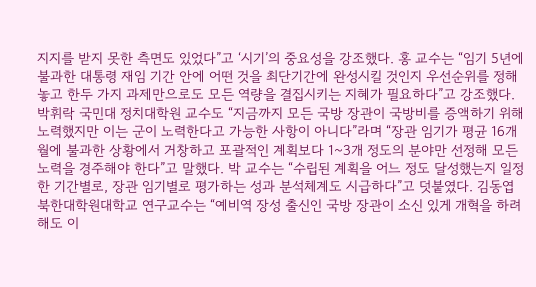지지를 받지 못한 측면도 있었다”고 ‘시기’의 중요성을 강조했다. 홍 교수는 “임기 5년에 불과한 대통령 재임 기간 안에 어떤 것을 최단기간에 완성시킬 것인지 우선순위를 정해 놓고 한두 가지 과제만으로도 모든 역량을 결집시키는 지혜가 필요하다”고 강조했다. 박휘락 국민대 정치대학원 교수도 “지금까지 모든 국방 장관이 국방비를 증액하기 위해 노력했지만 이는 군이 노력한다고 가능한 사항이 아니다”라며 “장관 임기가 평균 16개월에 불과한 상황에서 거창하고 포괄적인 계획보다 1~3개 정도의 분야만 선정해 모든 노력을 경주해야 한다”고 말했다. 박 교수는 “수립된 계획을 어느 정도 달성했는지 일정한 기간별로, 장관 임기별로 평가하는 성과 분석체계도 시급하다”고 덧붙였다. 김동엽 북한대학원대학교 연구교수는 “예비역 장성 출신인 국방 장관이 소신 있게 개혁을 하려 해도 이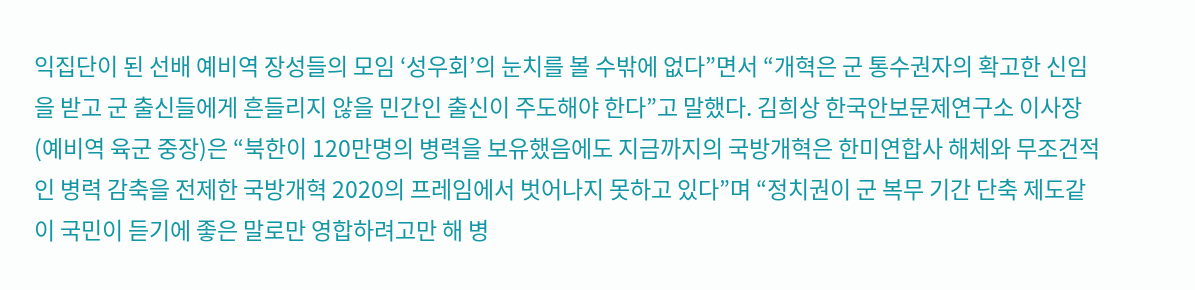익집단이 된 선배 예비역 장성들의 모임 ‘성우회’의 눈치를 볼 수밖에 없다”면서 “개혁은 군 통수권자의 확고한 신임을 받고 군 출신들에게 흔들리지 않을 민간인 출신이 주도해야 한다”고 말했다. 김희상 한국안보문제연구소 이사장(예비역 육군 중장)은 “북한이 120만명의 병력을 보유했음에도 지금까지의 국방개혁은 한미연합사 해체와 무조건적인 병력 감축을 전제한 국방개혁 2020의 프레임에서 벗어나지 못하고 있다”며 “정치권이 군 복무 기간 단축 제도같이 국민이 듣기에 좋은 말로만 영합하려고만 해 병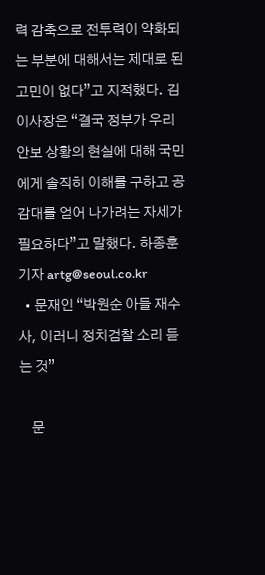력 감축으로 전투력이 약화되는 부분에 대해서는 제대로 된 고민이 없다”고 지적했다. 김 이사장은 “결국 정부가 우리 안보 상황의 현실에 대해 국민에게 솔직히 이해를 구하고 공감대를 얻어 나가려는 자세가 필요하다”고 말했다. 하종훈 기자 artg@seoul.co.kr
  • 문재인 “박원순 아들 재수사, 이러니 정치검찰 소리 듣는 것”

    문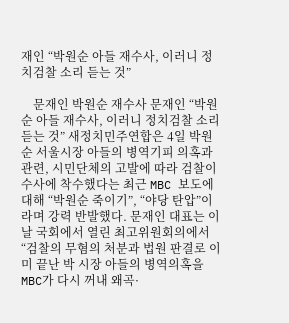재인 “박원순 아들 재수사, 이러니 정치검찰 소리 듣는 것”

    문재인 박원순 재수사 문재인 “박원순 아들 재수사, 이러니 정치검찰 소리 듣는 것” 새정치민주연합은 4일 박원순 서울시장 아들의 병역기피 의혹과 관련, 시민단체의 고발에 따라 검찰이 수사에 착수했다는 최근 MBC 보도에 대해 “박원순 죽이기”, “야당 탄압”이라며 강력 반발했다. 문재인 대표는 이날 국회에서 열린 최고위원회의에서 “검찰의 무혐의 처분과 법원 판결로 이미 끝난 박 시장 아들의 병역의혹을 MBC가 다시 꺼내 왜곡·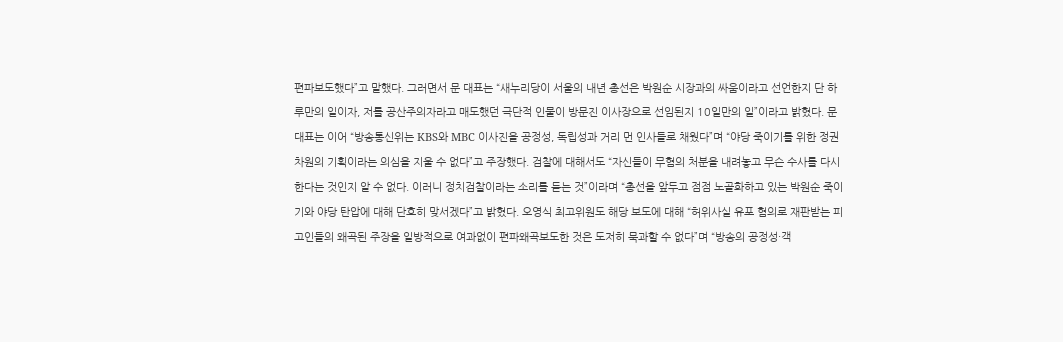편파보도했다”고 말했다. 그러면서 문 대표는 “새누리당이 서울의 내년 총선은 박원순 시장과의 싸움이라고 선언한지 단 하루만의 일이자, 저를 공산주의자라고 매도했던 극단적 인물이 방문진 이사장으로 선임된지 10일만의 일”이라고 밝혔다. 문 대표는 이어 “방송통신위는 KBS와 MBC 이사진을 공정성, 독립성과 거리 먼 인사들로 채웠다”며 “야당 죽이기를 위한 정권 차원의 기획이라는 의심을 지울 수 없다”고 주장했다. 검찰에 대해서도 “자신들이 무혐의 처분을 내려놓고 무슨 수사를 다시 한다는 것인지 알 수 없다. 이러니 정치검찰이라는 소리를 듣는 것”이라며 “총선을 앞두고 점점 노골화하고 있는 박원순 죽이기와 야당 탄압에 대해 단호히 맞서겠다”고 밝혔다. 오영식 최고위원도 해당 보도에 대해 “허위사실 유포 혐의로 재판받는 피고인들의 왜곡된 주장을 일방적으로 여과없이 편파왜곡보도한 것은 도저히 묵과할 수 없다”며 “방송의 공정성·객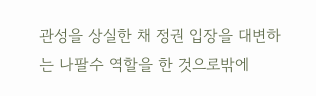관성을 상실한 채 정권 입장을 대변하는 나팔수 역할을 한 것으로밖에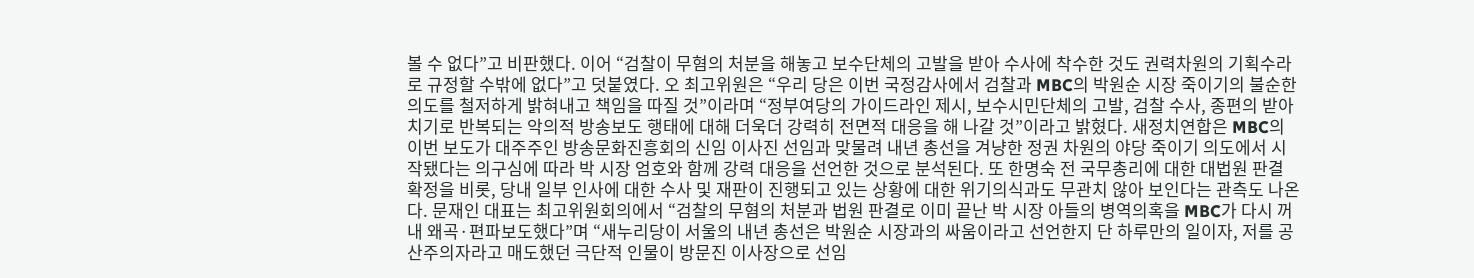볼 수 없다”고 비판했다. 이어 “검찰이 무혐의 처분을 해놓고 보수단체의 고발을 받아 수사에 착수한 것도 권력차원의 기획수라로 규정할 수밖에 없다”고 덧붙였다. 오 최고위원은 “우리 당은 이번 국정감사에서 검찰과 MBC의 박원순 시장 죽이기의 불순한 의도를 철저하게 밝혀내고 책임을 따질 것”이라며 “정부여당의 가이드라인 제시, 보수시민단체의 고발, 검찰 수사, 종편의 받아치기로 반복되는 악의적 방송보도 행태에 대해 더욱더 강력히 전면적 대응을 해 나갈 것”이라고 밝혔다. 새정치연합은 MBC의 이번 보도가 대주주인 방송문화진흥회의 신임 이사진 선임과 맞물려 내년 총선을 겨냥한 정권 차원의 야당 죽이기 의도에서 시작됐다는 의구심에 따라 박 시장 엄호와 함께 강력 대응을 선언한 것으로 분석된다. 또 한명숙 전 국무총리에 대한 대법원 판결 확정을 비롯, 당내 일부 인사에 대한 수사 및 재판이 진행되고 있는 상황에 대한 위기의식과도 무관치 않아 보인다는 관측도 나온다. 문재인 대표는 최고위원회의에서 “검찰의 무혐의 처분과 법원 판결로 이미 끝난 박 시장 아들의 병역의혹을 MBC가 다시 꺼내 왜곡·편파보도했다”며 “새누리당이 서울의 내년 총선은 박원순 시장과의 싸움이라고 선언한지 단 하루만의 일이자, 저를 공산주의자라고 매도했던 극단적 인물이 방문진 이사장으로 선임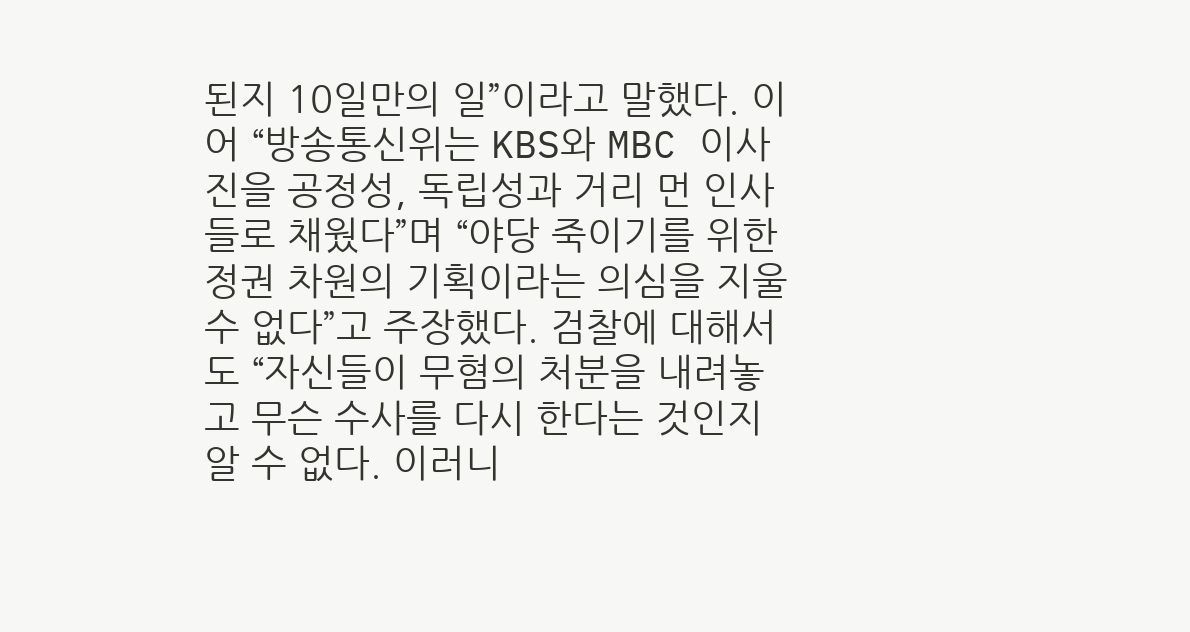된지 10일만의 일”이라고 말했다. 이어 “방송통신위는 KBS와 MBC 이사진을 공정성, 독립성과 거리 먼 인사들로 채웠다”며 “야당 죽이기를 위한 정권 차원의 기획이라는 의심을 지울 수 없다”고 주장했다. 검찰에 대해서도 “자신들이 무혐의 처분을 내려놓고 무슨 수사를 다시 한다는 것인지 알 수 없다. 이러니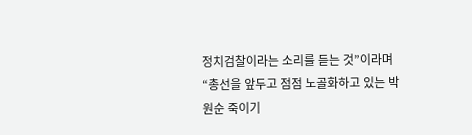정치검찰이라는 소리를 듣는 것”이라며 “총선을 앞두고 점점 노골화하고 있는 박원순 죽이기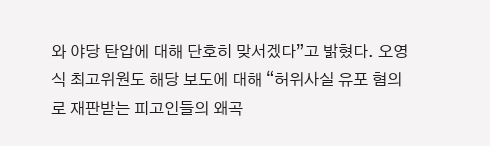와 야당 탄압에 대해 단호히 맞서겠다”고 밝혔다. 오영식 최고위원도 해당 보도에 대해 “허위사실 유포 혐의로 재판받는 피고인들의 왜곡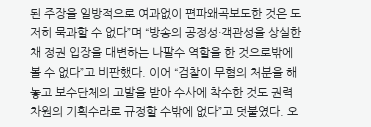된 주장을 일방적으로 여과없이 편파왜곡보도한 것은 도저히 묵과할 수 없다”며 “방송의 공정성·객관성을 상실한 채 정권 입장을 대변하는 나팔수 역할을 한 것으로밖에 볼 수 없다”고 비판했다. 이어 “검찰이 무혐의 처분을 해놓고 보수단체의 고발을 받아 수사에 착수한 것도 권력차원의 기획수라로 규정할 수밖에 없다”고 덧붙였다. 오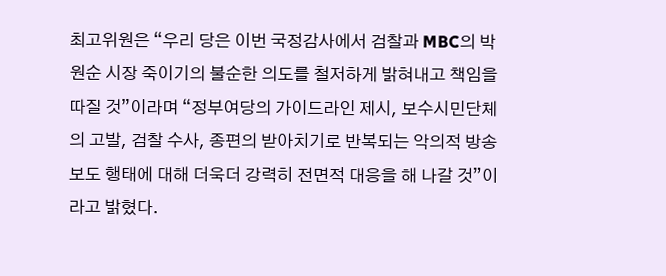최고위원은 “우리 당은 이번 국정감사에서 검찰과 MBC의 박원순 시장 죽이기의 불순한 의도를 철저하게 밝혀내고 책임을 따질 것”이라며 “정부여당의 가이드라인 제시, 보수시민단체의 고발, 검찰 수사, 종편의 받아치기로 반복되는 악의적 방송보도 행태에 대해 더욱더 강력히 전면적 대응을 해 나갈 것”이라고 밝혔다.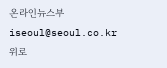온라인뉴스부 iseoul@seoul.co.kr
위로